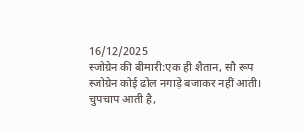16/12/2025
स्जोग्रेन की बीमारी:एक ही शैतान, सौ रूप
स्जोग्रेन कोई ढोल नगाड़े बजाकर नहीं आती।
चुपचाप आती है,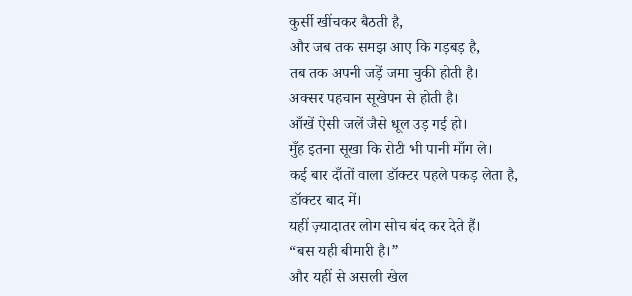कुर्सी खींचकर बैठती है,
और जब तक समझ आए कि गड़बड़ है,
तब तक अपनी जड़ें जमा चुकी होती है।
अक्सर पहचान सूखेपन से होती है।
आँखें ऐसी जलें जैसे धूल उड़ गई हो।
मुँह इतना सूखा कि रोटी भी पानी माँग ले।
कई बार दाँतों वाला डॉक्टर पहले पकड़ लेता है,
डॉक्टर बाद में।
यहीं ज़्यादातर लोग सोच बंद कर देते हैं।
“बस यही बीमारी है।”
और यहीं से असली खेल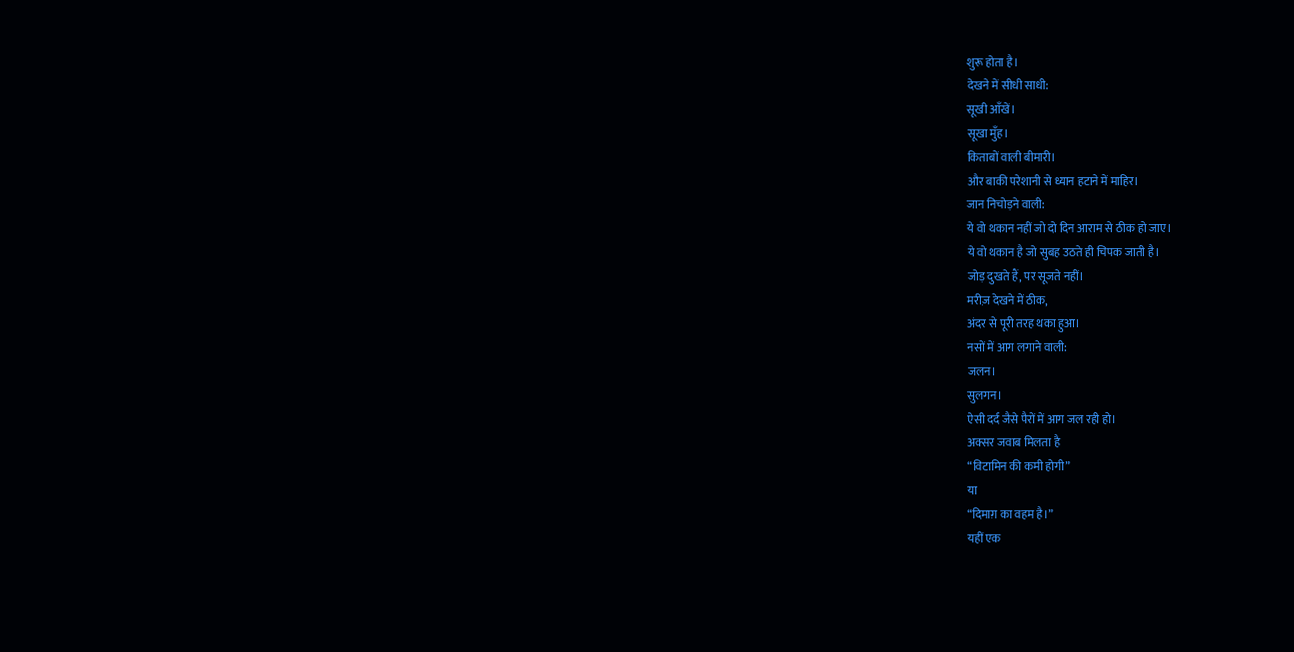शुरू होता है।
देखने में सीधी साधी:
सूखी आँखें।
सूखा मुँह।
किताबों वाली बीमारी।
और बाकी परेशानी से ध्यान हटाने में माहिर।
जान निचोड़ने वाली:
ये वो थकान नहीं जो दो दिन आराम से ठीक हो जाए।
ये वो थकान है जो सुबह उठते ही चिपक जाती है।
जोड़ दुखते हैं, पर सूजते नहीं।
मरीज़ देखने में ठीक,
अंदर से पूरी तरह थका हुआ।
नसों में आग लगाने वाली:
जलन।
सुलगन।
ऐसी दर्द जैसे पैरों में आग जल रही हो।
अक्सर जवाब मिलता है
“विटामिन की कमी होगी”
या
“दिमाग़ का वहम है।”
यहीं एक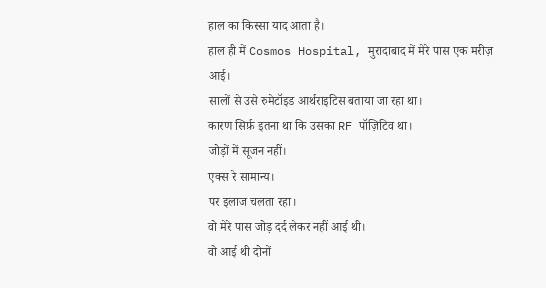हाल का किस्सा याद आता है।
हाल ही में Cosmos Hospital, मुरादाबाद में मेरे पास एक मरीज़ आई।
सालों से उसे रुमेटॉइड आर्थराइटिस बताया जा रहा था।
कारण सिर्फ़ इतना था कि उसका RF पॉज़िटिव था।
जोड़ों में सूजन नहीं।
एक्स रे सामान्य।
पर इलाज चलता रहा।
वो मेरे पास जोड़ दर्द लेकर नहीं आई थी।
वो आई थी दोनों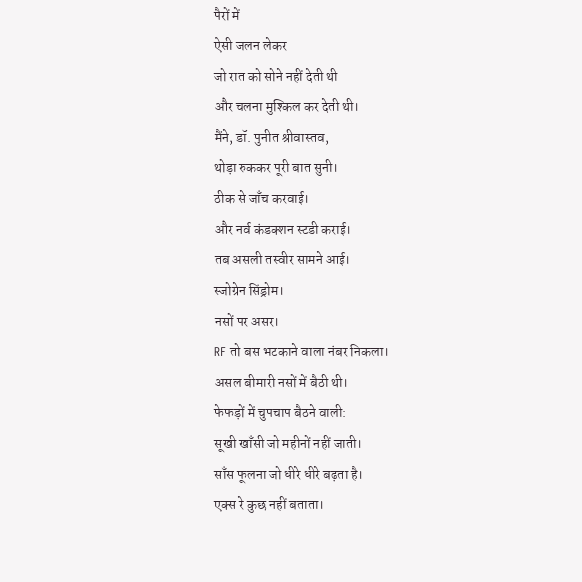पैरों में
ऐसी जलन लेकर
जो रात को सोने नहीं देती थी
और चलना मुश्किल कर देती थी।
मैंने, डॉ. पुनीत श्रीवास्तव,
थोड़ा रुककर पूरी बात सुनी।
ठीक से जाँच करवाई।
और नर्व कंडक्शन स्टडी कराई।
तब असली तस्वीर सामने आई।
स्जोग्रेन सिंड्रोम।
नसों पर असर।
RF तो बस भटकाने वाला नंबर निकला।
असल बीमारी नसों में बैठी थी।
फेफड़ों में चुपचाप बैठने वाली:
सूखी खाँसी जो महीनों नहीं जाती।
साँस फूलना जो धीरे धीरे बढ़ता है।
एक्स रे कुछ नहीं बताता।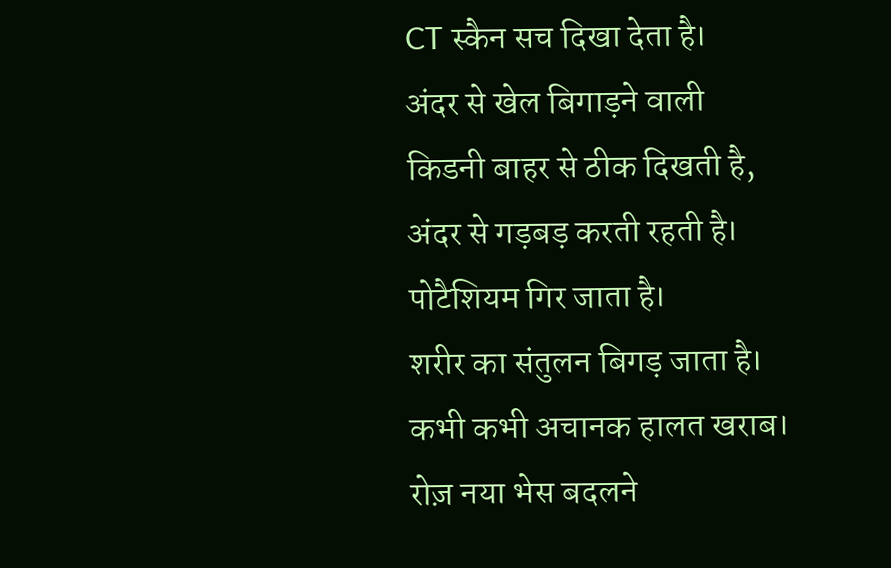CT स्कैन सच दिखा देता है।
अंदर से खेल बिगाड़ने वाली
किडनी बाहर से ठीक दिखती है,
अंदर से गड़बड़ करती रहती है।
पोटैशियम गिर जाता है।
शरीर का संतुलन बिगड़ जाता है।
कभी कभी अचानक हालत खराब।
रोज़ नया भेस बदलने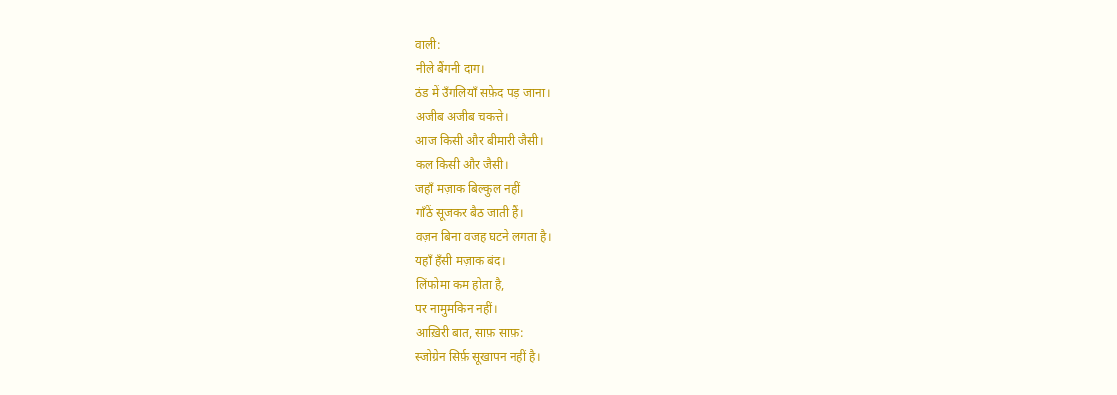वाली:
नीले बैंगनी दाग।
ठंड में उँगलियाँ सफ़ेद पड़ जाना।
अजीब अजीब चकत्ते।
आज किसी और बीमारी जैसी।
कल किसी और जैसी।
जहाँ मज़ाक बिल्कुल नहीं
गाँठें सूजकर बैठ जाती हैं।
वज़न बिना वजह घटने लगता है।
यहाँ हँसी मज़ाक बंद।
लिंफोमा कम होता है,
पर नामुमकिन नहीं।
आख़िरी बात, साफ़ साफ़:
स्जोग्रेन सिर्फ़ सूखापन नहीं है।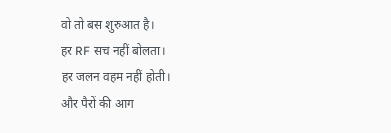वो तो बस शुरुआत है।
हर RF सच नहीं बोलता।
हर जलन वहम नहीं होती।
और पैरों की आग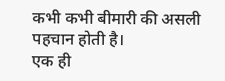कभी कभी बीमारी की असली पहचान होती है।
एक ही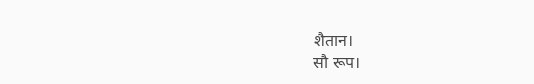शैतान।
सौ रूप।